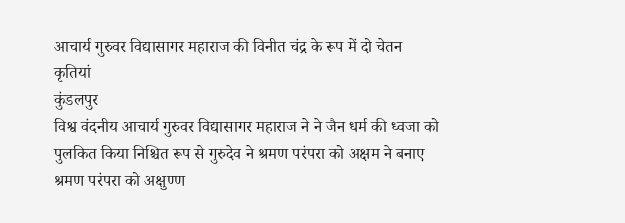आचार्य गुरुवर विद्यासागर महाराज की विनीत चंद्र के रूप में दो चेतन कृतियां
कुंडलपुर
विश्व वंदनीय आचार्य गुरुवर विद्यासागर महाराज ने ने जैन धर्म की ध्वजा को पुलकित किया निश्चित रूप से गुरुदेव ने श्रमण परंपरा को अक्षम ने बनाए श्रमण परंपरा को अक्षुण्ण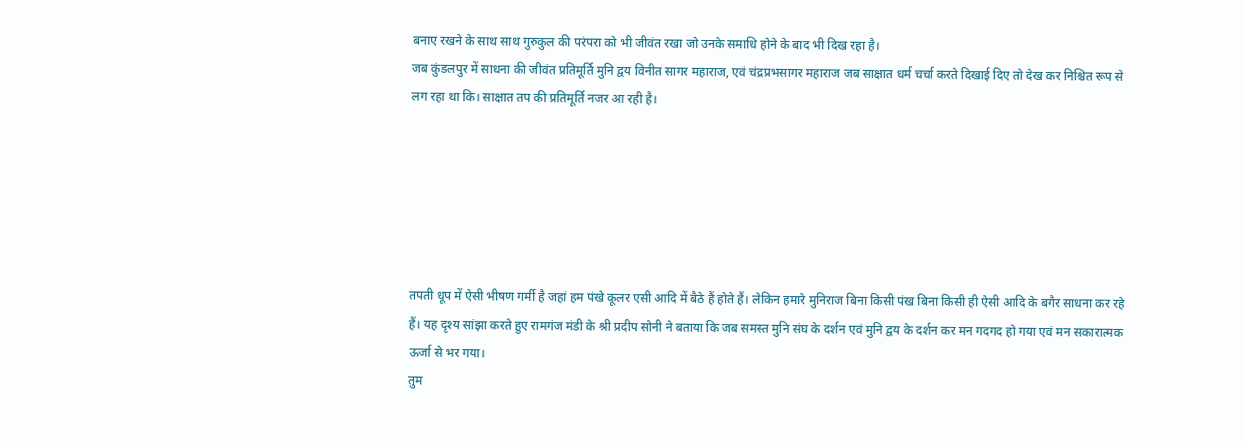बनाए रखने के साथ साथ गुरुकुल की परंपरा को भी जीवंत रखा जो उनके समाधि होने के बाद भी दिख रहा है।
जब कुंडलपुर में साधना की जीवंत प्रतिमूर्ति मुनि द्वय विनीत सागर महाराज, एवं चंद्रप्रभसागर महाराज जब साक्षात धर्म चर्चा करते दिखाई दिए तो देख कर निश्चित रूप से लग रहा था कि। साक्षात तप की प्रतिमूर्ति नजर आ रही है।






तपती धूप में ऐसी भीषण गर्मी है जहां हम पंखे कूलर एसी आदि में बैठे हैं होते हैं। लेकिन हमारे मुनिराज बिना किसी पंख बिना किसी ही ऐसी आदि के बगैर साधना कर रहे हैं। यह दृश्य सांझा करते हुए रामगंज मंडी के श्री प्रदीप सोनी ने बताया कि जब समस्त मुनि संघ के दर्शन एवं मुनि द्वय के दर्शन कर मन गदगद हो गया एवं मन सकारात्मक ऊर्जा से भर गया।
तुम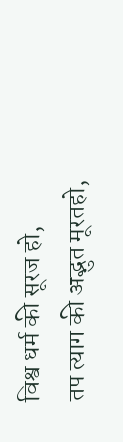विश्व धर्म की सूरज हो,
तप त्याग की अद्भुत मूरतहो,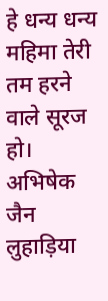हे धन्य धन्य महिमा तेरी तम हरने वाले सूरज हो।
अभिषेक जैन लुहाड़िया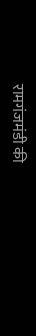रामगंजमंडी की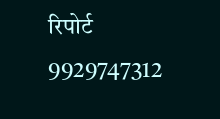रिपोर्ट 9929747312